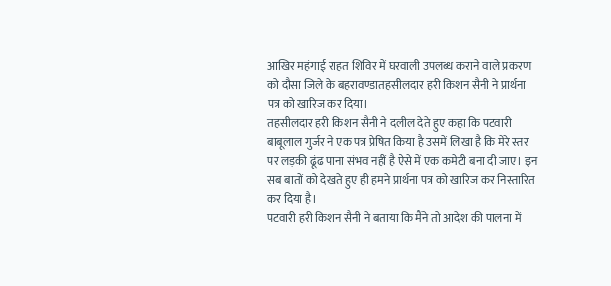आखिर महंगाई राहत शिविर में घरवाली उपलब्ध कराने वाले प्रकरण को दौसा जिले के बहरावण्डातहसीलदार हरी किशन सैनी ने प्रार्थना पत्र को खारिज कर दिया।
तहसीलदार हरी किशन सैनी ने दलील देते हुए कहा कि पटवारी बाबूलाल गुर्जर ने एक पत्र प्रेषित किया है उसमें लिखा है कि मेरे स्तर पर लड़की ढूंढ पाना संभव नहीं है ऐसे में एक कमेटी बना दी जाए। इन सब बातों को देखते हुए ही हमने प्रार्थना पत्र को खारिज कर निस्तारित कर दिया है।
पटवारी हरी किशन सैनी ने बताया कि मैंने तो आदेश की पालना में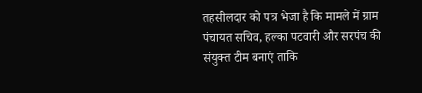तहसीलदार को पत्र भेजा है कि मामले में ग्राम पंचायत सचिव, हल्का पटवारी और सरपंच की संयुक्त टीम बनाएं ताकि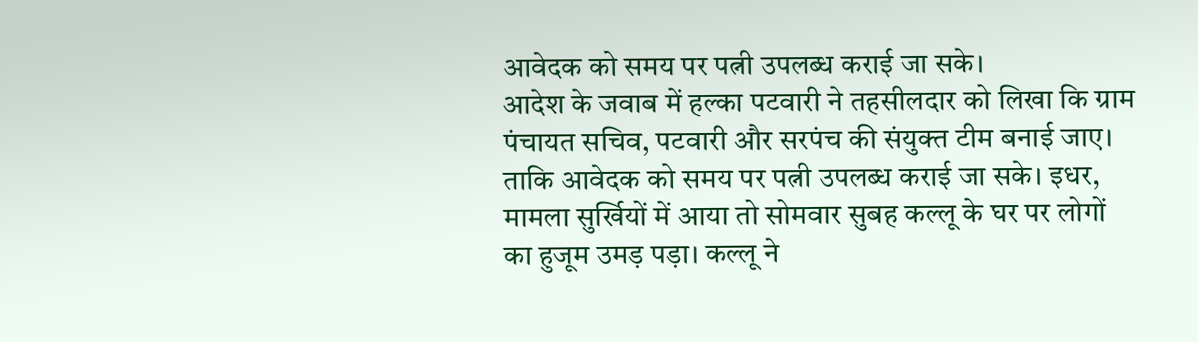आवेदक को समय पर पत्नी उपलब्ध कराई जा सके।
आदेश के जवाब में हल्का पटवारी ने तहसीलदार को लिखा कि ग्राम पंचायत सचिव, पटवारी और सरपंच की संयुक्त टीम बनाई जाए। ताकि आवेदक को समय पर पत्नी उपलब्ध कराई जा सके। इधर, मामला सुर्खियों में आया तो सोमवार सुबह कल्लू के घर पर लोगों का हुजूम उमड़ पड़ा। कल्लू ने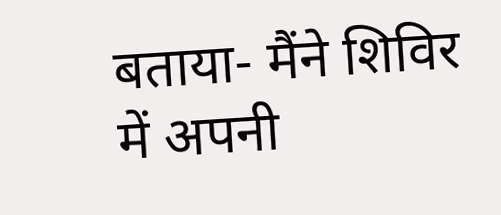बताया- मैंने शिविर में अपनी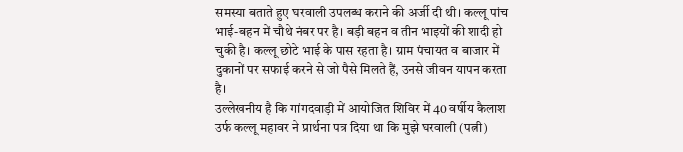समस्या बताते हुए घरवाली उपलब्ध कराने की अर्जी दी थी। कल्लू पांच भाई-बहन में चौथे नंबर पर है। बड़ी बहन व तीन भाइयों की शादी हो चुकी है। कल्लू छोटे भाई के पास रहता है। ग्राम पंचायत व बाजार में दुकानों पर सफाई करने से जो पैसे मिलते हैं, उनसे जीवन यापन करता है।
उल्लेखनीय है कि गांगदवाड़ी में आयोजित शिविर में 40 वर्षीय कैलाश उर्फ कल्लू महावर ने प्रार्थना पत्र दिया था कि मुझे घरवाली (पत्नी)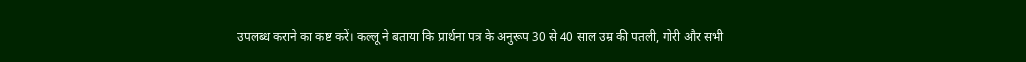उपलब्ध कराने का कष्ट करें। कल्लू ने बताया कि प्रार्थना पत्र के अनुरूप 30 से 40 साल उम्र की पतली, गोरी और सभी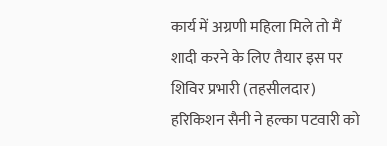कार्य में अग्रणी महिला मिले तो मैं शादी करने के लिए तैयार इस पर शिविर प्रभारी (तहसीलदार) हरिकिशन सैनी ने हल्का पटवारी को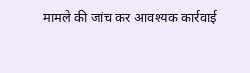मामले की जांच कर आवश्यक कार्रवाई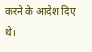करने के आदेश दिए थे।